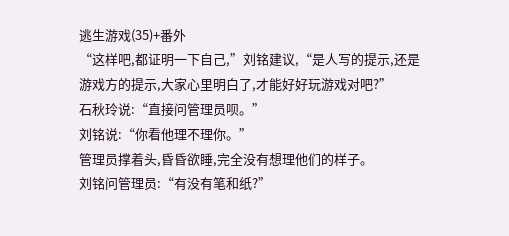逃生游戏(35)+番外
“这样吧,都证明一下自己,”刘铭建议,“是人写的提示,还是游戏方的提示,大家心里明白了,才能好好玩游戏对吧?”
石秋玲说:“直接问管理员呗。”
刘铭说:“你看他理不理你。”
管理员撑着头,昏昏欲睡,完全没有想理他们的样子。
刘铭问管理员:“有没有笔和纸?”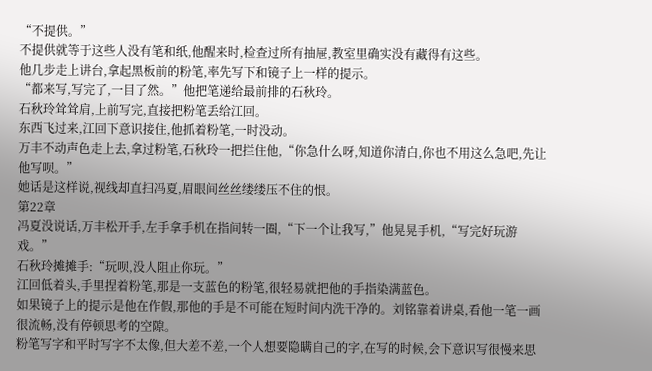“不提供。”
不提供就等于这些人没有笔和纸,他醒来时,检查过所有抽屉,教室里确实没有藏得有这些。
他几步走上讲台,拿起黑板前的粉笔,率先写下和镜子上一样的提示。
“都来写,写完了,一目了然。”他把笔递给最前排的石秋玲。
石秋玲耸耸肩,上前写完,直接把粉笔丢给江回。
东西飞过来,江回下意识接住,他抓着粉笔,一时没动。
万丰不动声色走上去,拿过粉笔,石秋玲一把拦住他,“你急什么呀,知道你清白,你也不用这么急吧,先让他写呗。”
她话是这样说,视线却直扫冯夏,眉眼间丝丝缕缕压不住的恨。
第22章
冯夏没说话,万丰松开手,左手拿手机在指间转一圈,“下一个让我写,”他晃晃手机,“写完好玩游戏。”
石秋玲摊摊手:“玩呗,没人阻止你玩。”
江回低着头,手里捏着粉笔,那是一支蓝色的粉笔,很轻易就把他的手指染满蓝色。
如果镜子上的提示是他在作假,那他的手是不可能在短时间内洗干净的。刘铭靠着讲桌,看他一笔一画很流畅,没有停顿思考的空隙。
粉笔写字和平时写字不太像,但大差不差,一个人想要隐瞒自己的字,在写的时候,会下意识写很慢来思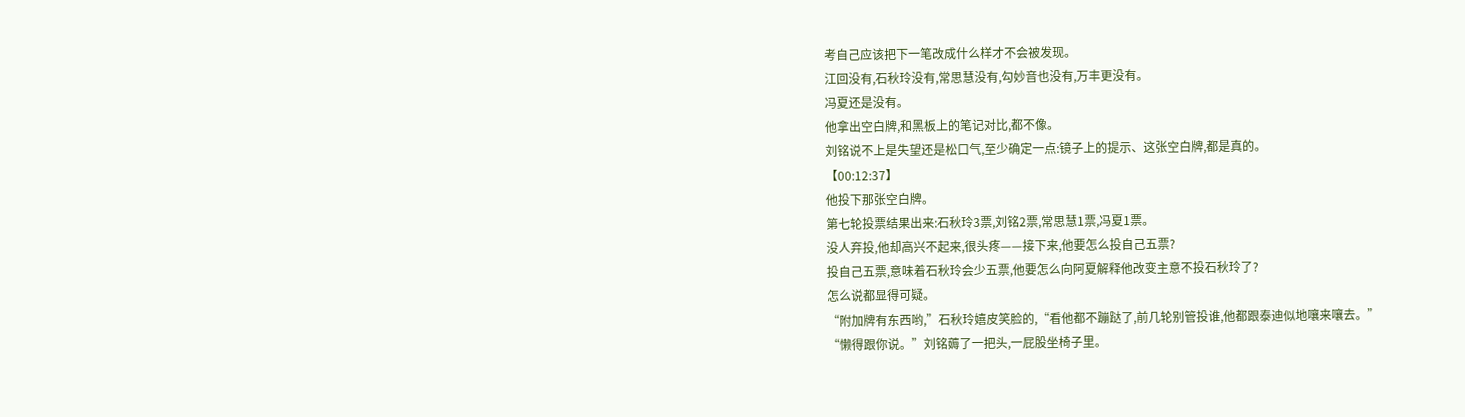考自己应该把下一笔改成什么样才不会被发现。
江回没有,石秋玲没有,常思慧没有,勾妙音也没有,万丰更没有。
冯夏还是没有。
他拿出空白牌,和黑板上的笔记对比,都不像。
刘铭说不上是失望还是松口气,至少确定一点:镜子上的提示、这张空白牌,都是真的。
【00:12:37】
他投下那张空白牌。
第七轮投票结果出来:石秋玲3票,刘铭2票,常思慧1票,冯夏1票。
没人弃投,他却高兴不起来,很头疼——接下来,他要怎么投自己五票?
投自己五票,意味着石秋玲会少五票,他要怎么向阿夏解释他改变主意不投石秋玲了?
怎么说都显得可疑。
“附加牌有东西哟,”石秋玲嬉皮笑脸的,“看他都不蹦跶了,前几轮别管投谁,他都跟泰迪似地嚷来嚷去。”
“懒得跟你说。”刘铭薅了一把头,一屁股坐椅子里。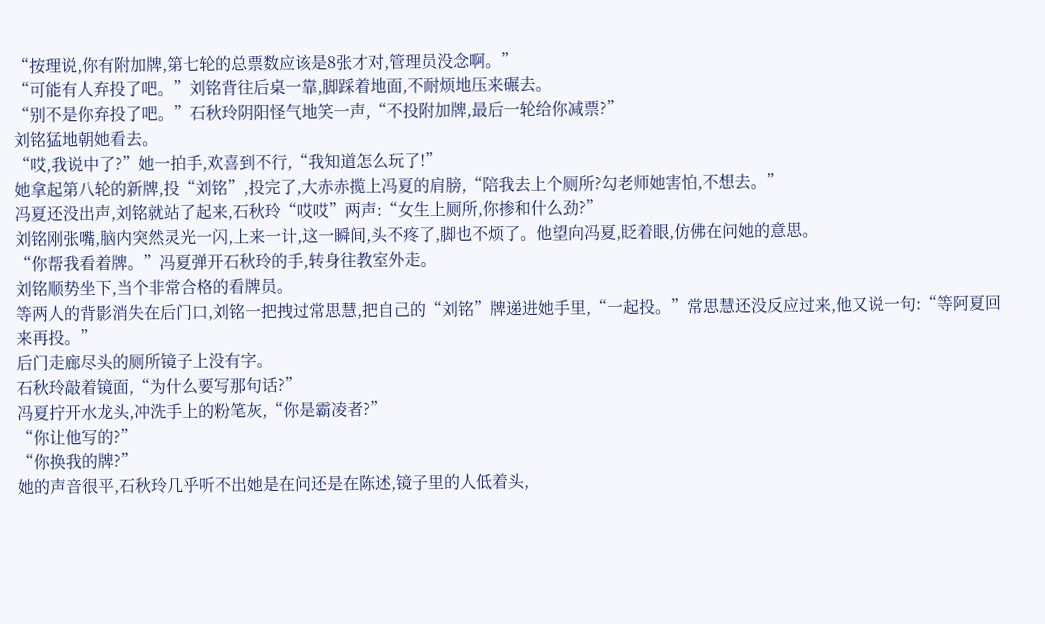“按理说,你有附加牌,第七轮的总票数应该是8张才对,管理员没念啊。”
“可能有人弃投了吧。”刘铭背往后桌一靠,脚踩着地面,不耐烦地压来碾去。
“别不是你弃投了吧。”石秋玲阴阳怪气地笑一声,“不投附加牌,最后一轮给你减票?”
刘铭猛地朝她看去。
“哎,我说中了?”她一拍手,欢喜到不行,“我知道怎么玩了!”
她拿起第八轮的新牌,投“刘铭”,投完了,大赤赤揽上冯夏的肩膀,“陪我去上个厕所?勾老师她害怕,不想去。”
冯夏还没出声,刘铭就站了起来,石秋玲“哎哎”两声:“女生上厕所,你掺和什么劲?”
刘铭刚张嘴,脑内突然灵光一闪,上来一计,这一瞬间,头不疼了,脚也不烦了。他望向冯夏,眨着眼,仿佛在问她的意思。
“你帮我看着牌。”冯夏弹开石秋玲的手,转身往教室外走。
刘铭顺势坐下,当个非常合格的看牌员。
等两人的背影消失在后门口,刘铭一把拽过常思慧,把自己的“刘铭”牌递进她手里,“一起投。”常思慧还没反应过来,他又说一句:“等阿夏回来再投。”
后门走廊尽头的厕所镜子上没有字。
石秋玲敲着镜面,“为什么要写那句话?”
冯夏拧开水龙头,冲洗手上的粉笔灰,“你是霸凌者?”
“你让他写的?”
“你换我的牌?”
她的声音很平,石秋玲几乎听不出她是在问还是在陈述,镜子里的人低着头,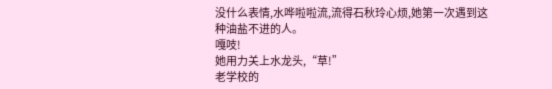没什么表情,水哗啦啦流,流得石秋玲心烦,她第一次遇到这种油盐不进的人。
嘎吱!
她用力关上水龙头,“草!”
老学校的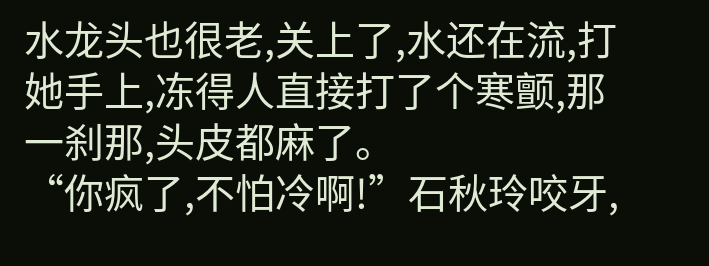水龙头也很老,关上了,水还在流,打她手上,冻得人直接打了个寒颤,那一刹那,头皮都麻了。
“你疯了,不怕冷啊!”石秋玲咬牙,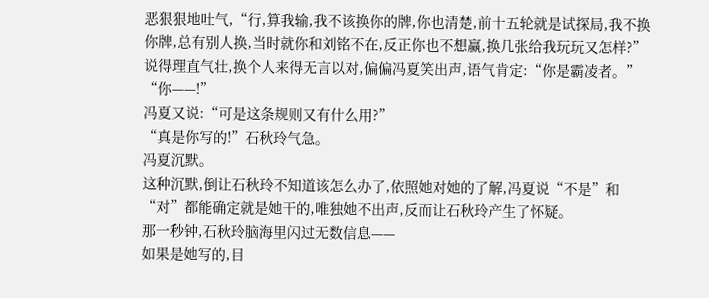恶狠狠地吐气,“行,算我输,我不该换你的牌,你也清楚,前十五轮就是试探局,我不换你牌,总有别人换,当时就你和刘铭不在,反正你也不想赢,换几张给我玩玩又怎样?”
说得理直气壮,换个人来得无言以对,偏偏冯夏笑出声,语气肯定:“你是霸凌者。”
“你——!”
冯夏又说:“可是这条规则又有什么用?”
“真是你写的!”石秋玲气急。
冯夏沉默。
这种沉默,倒让石秋玲不知道该怎么办了,依照她对她的了解,冯夏说“不是”和“对”都能确定就是她干的,唯独她不出声,反而让石秋玲产生了怀疑。
那一秒钟,石秋玲脑海里闪过无数信息——
如果是她写的,目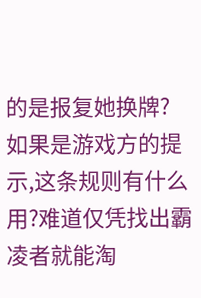的是报复她换牌?
如果是游戏方的提示,这条规则有什么用?难道仅凭找出霸凌者就能淘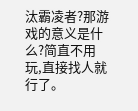汰霸凌者?那游戏的意义是什么?简直不用玩,直接找人就行了。